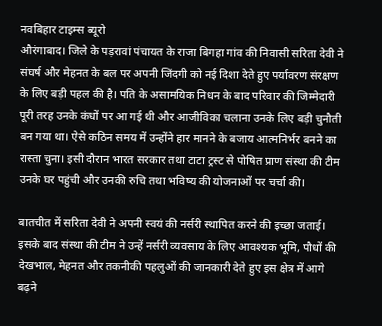नवबिहार टाइम्स ब्यूरो
औरंगाबाद। जिले के पड़रावां पंचायत के राजा बिगहा गांव की निवासी सरिता देवी ने संघर्ष और मेहनत के बल पर अपनी जिंदगी को नई दिशा देते हुए पर्यावरण संरक्षण के लिए बड़ी पहल की है। पति के असामयिक निधन के बाद परिवार की जिम्मेदारी पूरी तरह उनके कंधों पर आ गई थी और आजीविका चलाना उनके लिए बड़ी चुनौती बन गया था। ऐसे कठिन समय में उन्होंने हार मानने के बजाय आत्मनिर्भर बनने का रास्ता चुना। इसी दौरान भारत सरकार तथा टाटा ट्रस्ट से पोषित प्राण संस्था की टीम उनके घर पहुंची और उनकी रुचि तथा भविष्य की योजनाओं पर चर्चा की।

बातचीत में सरिता देवी ने अपनी स्वयं की नर्सरी स्थापित करने की इच्छा जताई। इसके बाद संस्था की टीम ने उन्हें नर्सरी व्यवसाय के लिए आवश्यक भूमि, पौधों की देखभाल, मेहनत और तकनीकी पहलुओं की जानकारी देते हुए इस क्षेत्र में आगे बढ़ने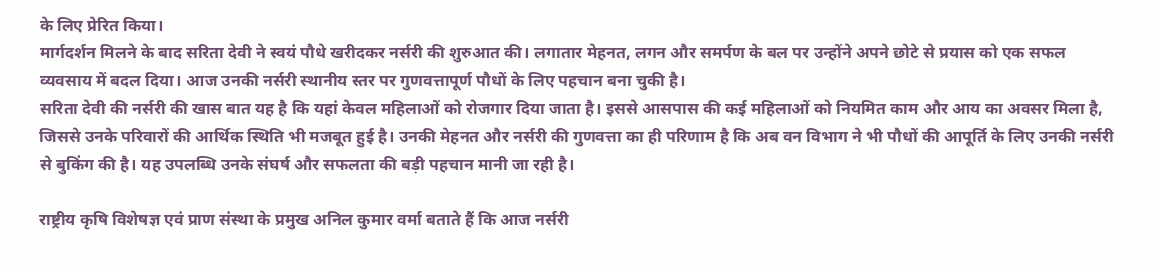के लिए प्रेरित किया।
मार्गदर्शन मिलने के बाद सरिता देवी ने स्वयं पौधे खरीदकर नर्सरी की शुरुआत की। लगातार मेहनत, लगन और समर्पण के बल पर उन्होंने अपने छोटे से प्रयास को एक सफल व्यवसाय में बदल दिया। आज उनकी नर्सरी स्थानीय स्तर पर गुणवत्तापूर्ण पौधों के लिए पहचान बना चुकी है।
सरिता देवी की नर्सरी की खास बात यह है कि यहां केवल महिलाओं को रोजगार दिया जाता है। इससे आसपास की कई महिलाओं को नियमित काम और आय का अवसर मिला है, जिससे उनके परिवारों की आर्थिक स्थिति भी मजबूत हुई है। उनकी मेहनत और नर्सरी की गुणवत्ता का ही परिणाम है कि अब वन विभाग ने भी पौधों की आपूर्ति के लिए उनकी नर्सरी से बुकिंग की है। यह उपलब्धि उनके संघर्ष और सफलता की बड़ी पहचान मानी जा रही है।

राष्ट्रीय कृषि विशेषज्ञ एवं प्राण संस्था के प्रमुख अनिल कुमार वर्मा बताते हैं कि आज नर्सरी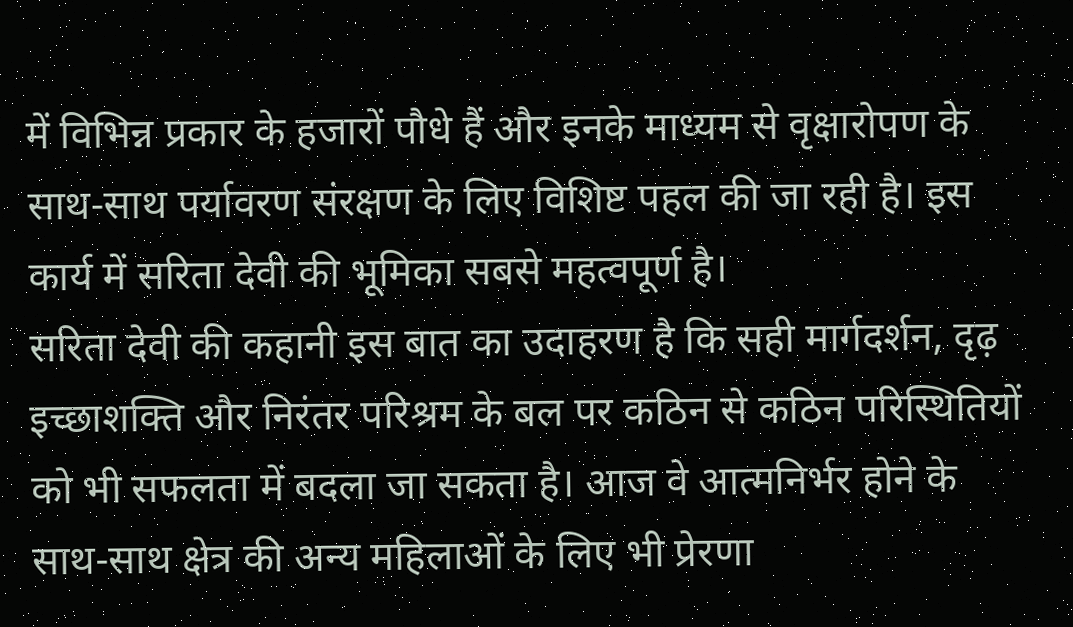में विभिन्न प्रकार के हजारों पौधे हैं और इनके माध्यम से वृक्षारोपण के साथ-साथ पर्यावरण संरक्षण के लिए विशिष्ट पहल की जा रही है। इस कार्य में सरिता देवी की भूमिका सबसे महत्वपूर्ण है।
सरिता देवी की कहानी इस बात का उदाहरण है कि सही मार्गदर्शन, दृढ़ इच्छाशक्ति और निरंतर परिश्रम के बल पर कठिन से कठिन परिस्थितियों को भी सफलता में बदला जा सकता है। आज वे आत्मनिर्भर होने के साथ-साथ क्षेत्र की अन्य महिलाओं के लिए भी प्रेरणा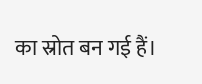का स्रोत बन गई हैं।